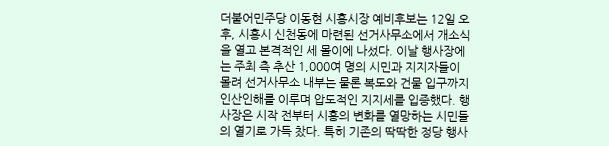더불어민주당 이동현 시흥시장 예비후보는 12일 오후, 시흥시 신천동에 마련된 선거사무소에서 개소식을 열고 본격적인 세 몰이에 나섰다. 이날 행사장에는 주최 측 추산 1,000여 명의 시민과 지지자들이 몰려 선거사무소 내부는 물론 복도와 건물 입구까지 인산인해를 이루며 압도적인 지지세를 입증했다. 행사장은 시작 전부터 시흥의 변화를 열망하는 시민들의 열기로 가득 찼다. 특히 기존의 딱딱한 정당 행사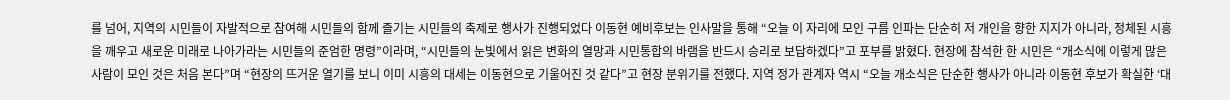를 넘어, 지역의 시민들이 자발적으로 참여해 시민들의 함께 즐기는 시민들의 축제로 행사가 진행되었다 이동현 예비후보는 인사말을 통해 “오늘 이 자리에 모인 구름 인파는 단순히 저 개인을 향한 지지가 아니라, 정체된 시흥을 깨우고 새로운 미래로 나아가라는 시민들의 준엄한 명령”이라며, “시민들의 눈빛에서 읽은 변화의 열망과 시민통합의 바램을 반드시 승리로 보답하겠다”고 포부를 밝혔다. 현장에 참석한 한 시민은 “개소식에 이렇게 많은 사람이 모인 것은 처음 본다”며 “현장의 뜨거운 열기를 보니 이미 시흥의 대세는 이동현으로 기울어진 것 같다”고 현장 분위기를 전했다. 지역 정가 관계자 역시 “오늘 개소식은 단순한 행사가 아니라 이동현 후보가 확실한 ‘대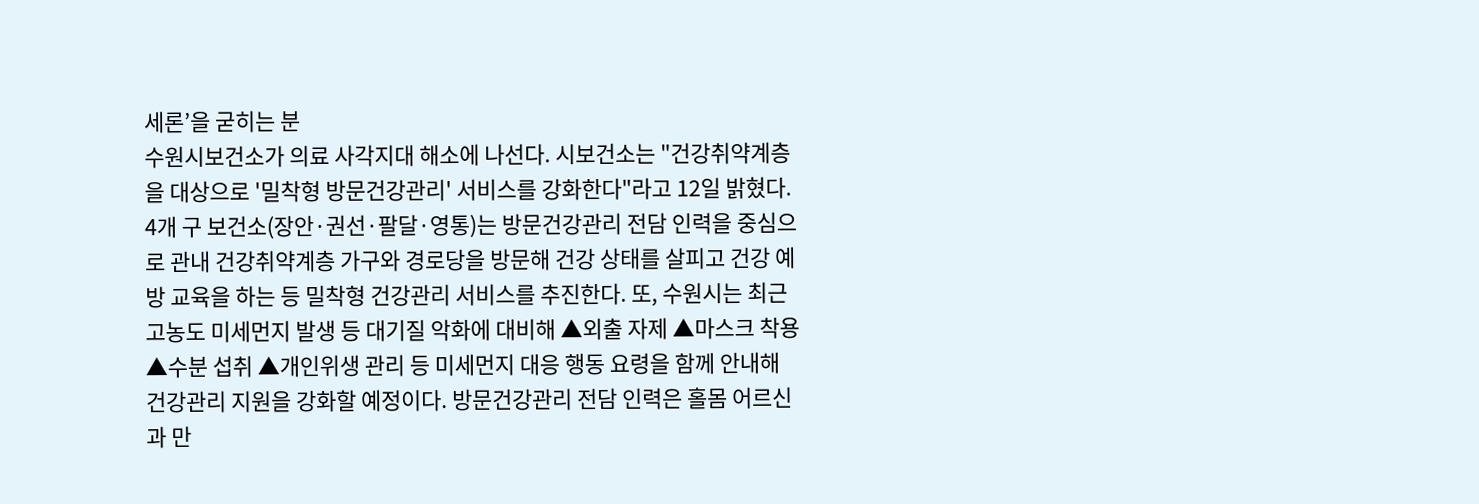세론’을 굳히는 분
수원시보건소가 의료 사각지대 해소에 나선다. 시보건소는 "건강취약계층을 대상으로 '밀착형 방문건강관리' 서비스를 강화한다"라고 12일 밝혔다. 4개 구 보건소(장안·권선·팔달·영통)는 방문건강관리 전담 인력을 중심으로 관내 건강취약계층 가구와 경로당을 방문해 건강 상태를 살피고 건강 예방 교육을 하는 등 밀착형 건강관리 서비스를 추진한다. 또, 수원시는 최근 고농도 미세먼지 발생 등 대기질 악화에 대비해 ▲외출 자제 ▲마스크 착용 ▲수분 섭취 ▲개인위생 관리 등 미세먼지 대응 행동 요령을 함께 안내해 건강관리 지원을 강화할 예정이다. 방문건강관리 전담 인력은 홀몸 어르신과 만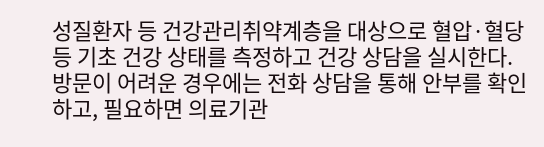성질환자 등 건강관리취약계층을 대상으로 혈압·혈당 등 기초 건강 상태를 측정하고 건강 상담을 실시한다. 방문이 어려운 경우에는 전화 상담을 통해 안부를 확인하고, 필요하면 의료기관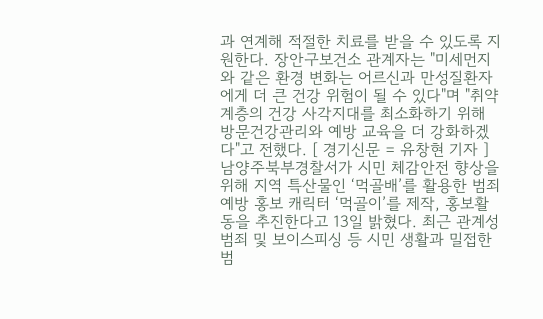과 연계해 적절한 치료를 받을 수 있도록 지원한다. 장안구보건소 관계자는 "미세먼지와 같은 환경 변화는 어르신과 만성질환자에게 더 큰 건강 위험이 될 수 있다"며 "취약계층의 건강 사각지대를 최소화하기 위해 방문건강관리와 예방 교육을 더 강화하겠다"고 전했다. [ 경기신문 = 유창현 기자 ]
남양주북부경찰서가 시민 체감안전 향상을 위해 지역 특산물인 ‘먹골배’를 활용한 범죄예방 홍보 캐릭터 ‘먹골이’를 제작, 홍보활동을 추진한다고 13일 밝혔다. 최근 관계성 범죄 및 보이스피싱 등 시민 생활과 밀접한 범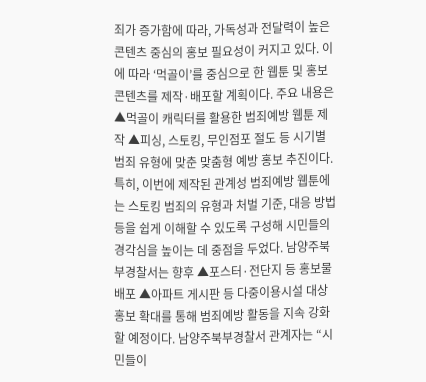죄가 증가함에 따라, 가독성과 전달력이 높은 콘텐츠 중심의 홍보 필요성이 커지고 있다. 이에 따라 ‘먹골이’를 중심으로 한 웹툰 및 홍보 콘텐츠를 제작·배포할 계획이다. 주요 내용은 ▲먹골이 캐릭터를 활용한 범죄예방 웹툰 제작 ▲피싱, 스토킹, 무인점포 절도 등 시기별 범죄 유형에 맞춘 맞춤형 예방 홍보 추진이다. 특히, 이번에 제작된 관계성 범죄예방 웹툰에는 스토킹 범죄의 유형과 처벌 기준, 대응 방법 등을 쉽게 이해할 수 있도록 구성해 시민들의 경각심을 높이는 데 중점을 두었다. 남양주북부경찰서는 향후 ▲포스터·전단지 등 홍보물 배포 ▲아파트 게시판 등 다중이용시설 대상 홍보 확대를 통해 범죄예방 활동을 지속 강화할 예정이다. 남양주북부경찰서 관계자는 “시민들이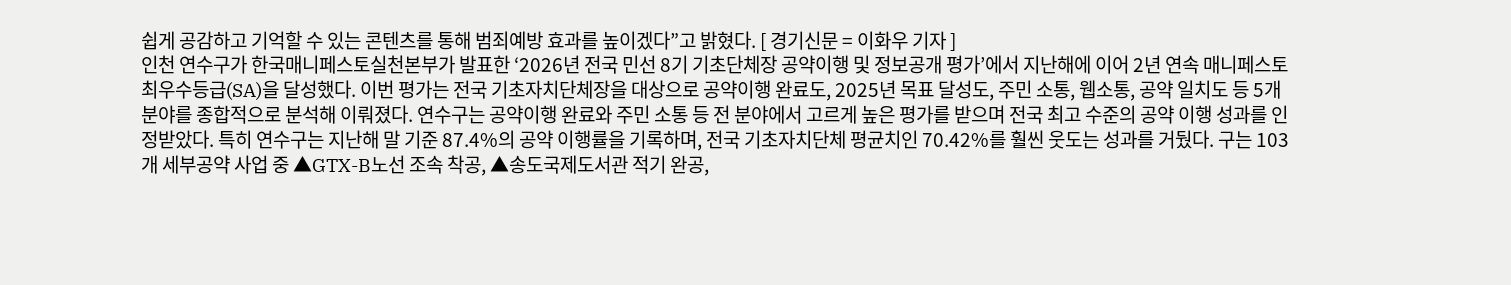쉽게 공감하고 기억할 수 있는 콘텐츠를 통해 범죄예방 효과를 높이겠다”고 밝혔다. [ 경기신문 = 이화우 기자 ]
인천 연수구가 한국매니페스토실천본부가 발표한 ‘2026년 전국 민선 8기 기초단체장 공약이행 및 정보공개 평가’에서 지난해에 이어 2년 연속 매니페스토 최우수등급(SA)을 달성했다. 이번 평가는 전국 기초자치단체장을 대상으로 공약이행 완료도, 2025년 목표 달성도, 주민 소통, 웹소통, 공약 일치도 등 5개 분야를 종합적으로 분석해 이뤄졌다. 연수구는 공약이행 완료와 주민 소통 등 전 분야에서 고르게 높은 평가를 받으며 전국 최고 수준의 공약 이행 성과를 인정받았다. 특히 연수구는 지난해 말 기준 87.4%의 공약 이행률을 기록하며, 전국 기초자치단체 평균치인 70.42%를 훨씬 웃도는 성과를 거뒀다. 구는 103개 세부공약 사업 중 ▲GTX-B노선 조속 착공, ▲송도국제도서관 적기 완공,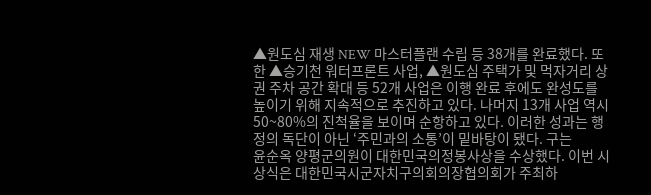▲원도심 재생 NEW 마스터플랜 수립 등 38개를 완료했다. 또한 ▲승기천 워터프론트 사업, ▲원도심 주택가 및 먹자거리 상권 주차 공간 확대 등 52개 사업은 이행 완료 후에도 완성도를 높이기 위해 지속적으로 추진하고 있다. 나머지 13개 사업 역시 50~80%의 진척율을 보이며 순항하고 있다. 이러한 성과는 행정의 독단이 아닌 ‘주민과의 소통’이 밑바탕이 됐다. 구는
윤순옥 양평군의원이 대한민국의정봉사상을 수상했다. 이번 시상식은 대한민국시군자치구의회의장협의회가 주최하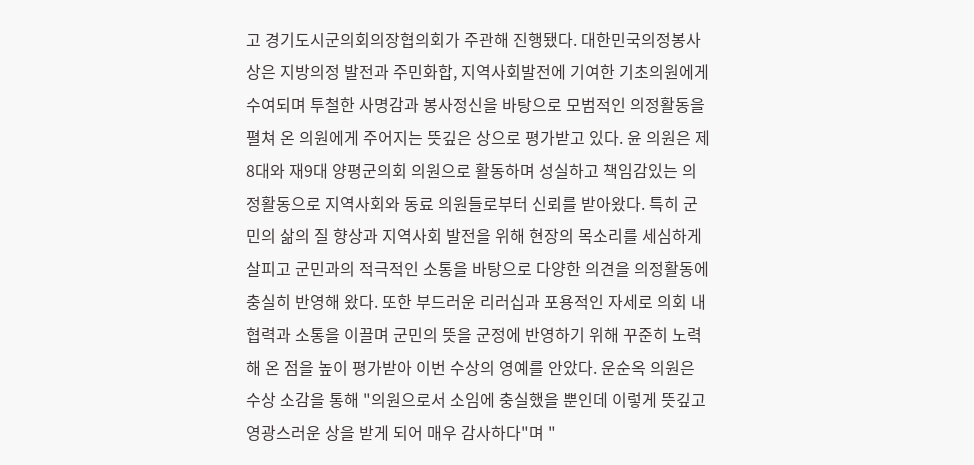고 경기도시군의회의장협의회가 주관해 진행됐다. 대한민국의정봉사상은 지방의정 발전과 주민화합, 지역사회발전에 기여한 기초의원에게 수여되며 투철한 사명감과 봉사정신을 바탕으로 모범적인 의정활동을 펼쳐 온 의원에게 주어지는 뜻깊은 상으로 평가받고 있다. 윤 의원은 제8대와 재9대 양평군의회 의원으로 활동하며 성실하고 책임감있는 의정활동으로 지역사회와 동료 의원들로부터 신뢰를 받아왔다. 특히 군민의 삶의 질 향상과 지역사회 발전을 위해 현장의 목소리를 세심하게 살피고 군민과의 적극적인 소통을 바탕으로 다양한 의견을 의정활동에 충실히 반영해 왔다. 또한 부드러운 리러십과 포용적인 자세로 의회 내 협력과 소통을 이끌며 군민의 뜻을 군정에 반영하기 위해 꾸준히 노력해 온 점을 높이 평가받아 이번 수상의 영예를 안았다. 운순옥 의원은 수상 소감을 통해 "의원으로서 소임에 충실했을 뿐인데 이렇게 뜻깊고 영광스러운 상을 받게 되어 매우 감사하다"며 "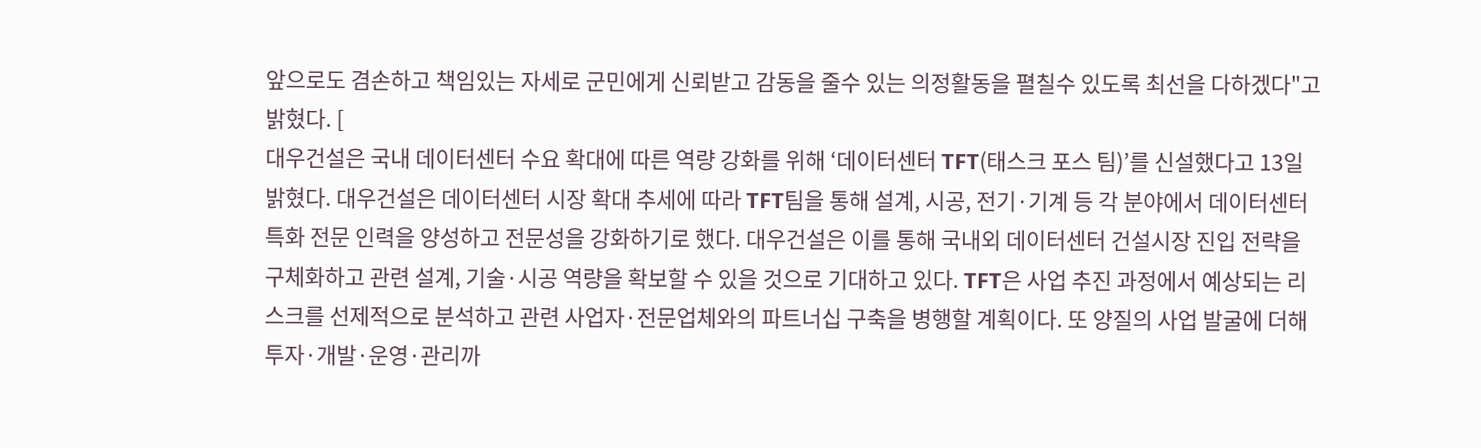앞으로도 겸손하고 책임있는 자세로 군민에게 신뢰받고 감동을 줄수 있는 의정활동을 펼칠수 있도록 최선을 다하겠다"고 밝혔다. [
대우건설은 국내 데이터센터 수요 확대에 따른 역량 강화를 위해 ‘데이터센터 TFT(태스크 포스 팀)’를 신설했다고 13일 밝혔다. 대우건설은 데이터센터 시장 확대 추세에 따라 TFT팀을 통해 설계, 시공, 전기·기계 등 각 분야에서 데이터센터 특화 전문 인력을 양성하고 전문성을 강화하기로 했다. 대우건설은 이를 통해 국내외 데이터센터 건설시장 진입 전략을 구체화하고 관련 설계, 기술·시공 역량을 확보할 수 있을 것으로 기대하고 있다. TFT은 사업 추진 과정에서 예상되는 리스크를 선제적으로 분석하고 관련 사업자·전문업체와의 파트너십 구축을 병행할 계획이다. 또 양질의 사업 발굴에 더해 투자·개발·운영·관리까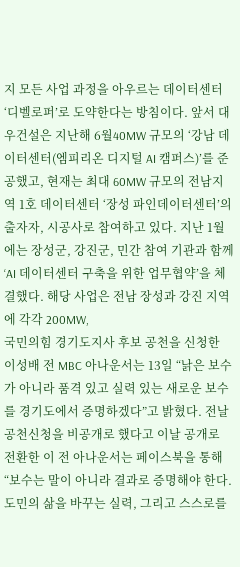지 모든 사업 과정을 아우르는 데이터센터 ‘디벨로퍼’로 도약한다는 방침이다. 앞서 대우건설은 지난해 6월40MW 규모의 ‘강남 데이터센터(엠피리온 디지털 AI 캠퍼스)’를 준공했고, 현재는 최대 60MW 규모의 전남지역 1호 데이터센터 ‘장성 파인데이터센터’의 출자자, 시공사로 참여하고 있다. 지난 1월에는 장성군, 강진군, 민간 참여 기관과 함께 ‘AI 데이터센터 구축을 위한 업무협약’을 체결했다. 해당 사업은 전남 장성과 강진 지역에 각각 200MW,
국민의힘 경기도지사 후보 공천을 신청한 이성배 전 MBC 아나운서는 13일 “낡은 보수가 아니라 품격 있고 실력 있는 새로운 보수를 경기도에서 증명하겠다”고 밝혔다. 전날 공천신청을 비공개로 했다고 이날 공개로 전환한 이 전 아나운서는 페이스북을 통해 “보수는 말이 아니라 결과로 증명해야 한다. 도민의 삶을 바꾸는 실력, 그리고 스스로를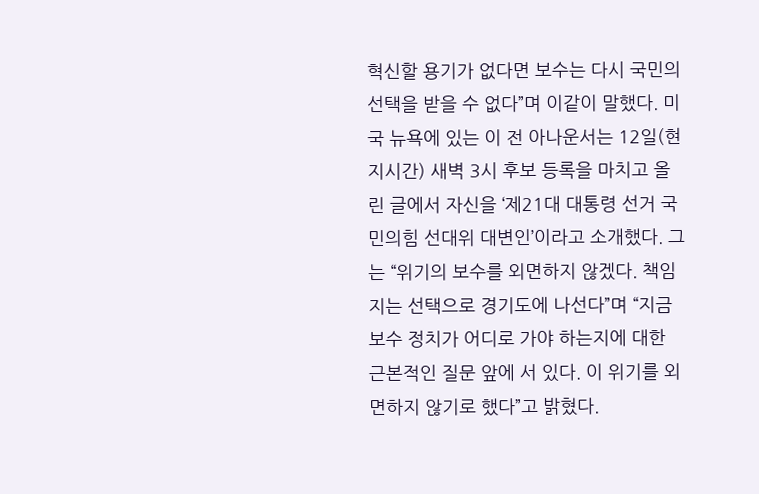혁신할 용기가 없다면 보수는 다시 국민의 선택을 받을 수 없다”며 이같이 말했다. 미국 뉴욕에 있는 이 전 아나운서는 12일(현지시간) 새벽 3시 후보 등록을 마치고 올린 글에서 자신을 ‘제21대 대통령 선거 국민의힘 선대위 대변인’이라고 소개했다. 그는 “위기의 보수를 외면하지 않겠다. 책임지는 선택으로 경기도에 나선다”며 “지금 보수 정치가 어디로 가야 하는지에 대한 근본적인 질문 앞에 서 있다. 이 위기를 외면하지 않기로 했다”고 밝혔다.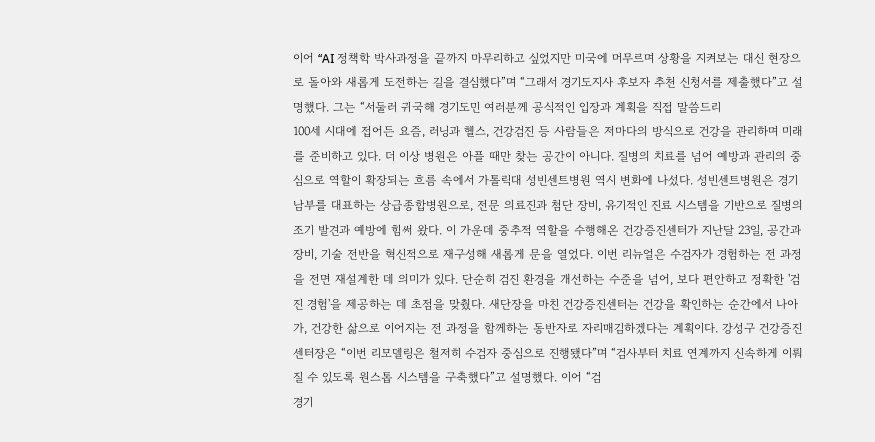이어 “AI 정책학 박사과정을 끝까지 마무리하고 싶었지만 미국에 머무르며 상황을 지켜보는 대신 현장으로 돌아와 새롭게 도전하는 길을 결심했다”며 “그래서 경기도지사 후보자 추천 신청서를 제출했다”고 설명했다. 그는 “서둘러 귀국해 경기도민 여러분께 공식적인 입장과 계획을 직접 말씀드리
100세 시대에 접어든 요즘, 러닝과 헬스, 건강검진 등 사람들은 저마다의 방식으로 건강을 관리하며 미래를 준비하고 있다. 더 이상 병원은 아플 때만 찾는 공간이 아니다. 질병의 치료를 넘어 예방과 관리의 중심으로 역할이 확장되는 흐름 속에서 가톨릭대 성빈센트병원 역시 변화에 나섰다. 성빈센트병원은 경기 남부를 대표하는 상급종합병원으로, 전문 의료진과 첨단 장비, 유기적인 진료 시스템을 기반으로 질병의 조기 발견과 예방에 힘써 왔다. 이 가운데 중추적 역할을 수행해온 건강증진센터가 지난달 23일, 공간과 장비, 기술 전반을 혁신적으로 재구성해 새롭게 문을 열었다. 이번 리뉴얼은 수검자가 경험하는 전 과정을 전면 재설계한 데 의미가 있다. 단순히 검진 환경을 개선하는 수준을 넘어, 보다 편안하고 정확한 '검진 경험'을 제공하는 데 초점을 맞췄다. 새단장을 마친 건강증진센터는 건강을 확인하는 순간에서 나아가, 건강한 삶으로 이어지는 전 과정을 함께하는 동반자로 자리매김하겠다는 계획이다. 강성구 건강증진센터장은 “이번 리모델링은 철저히 수검자 중심으로 진행됐다”며 “검사부터 치료 연계까지 신속하게 이뤄질 수 있도록 원스톱 시스템을 구축했다”고 설명했다. 이어 “검
경기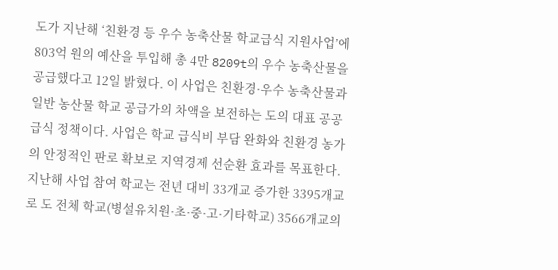도가 지난해 ‘친환경 등 우수 농축산물 학교급식 지원사업’에 803억 원의 예산을 투입해 총 4만 8209t의 우수 농축산물을 공급했다고 12일 밝혔다. 이 사업은 친환경·우수 농축산물과 일반 농산물 학교 공급가의 차액을 보전하는 도의 대표 공공급식 정책이다. 사업은 학교 급식비 부담 완화와 친환경 농가의 안정적인 판로 확보로 지역경제 선순환 효과를 목표한다. 지난해 사업 참여 학교는 전년 대비 33개교 증가한 3395개교로 도 전체 학교(병설유치원·초·중·고·기타학교) 3566개교의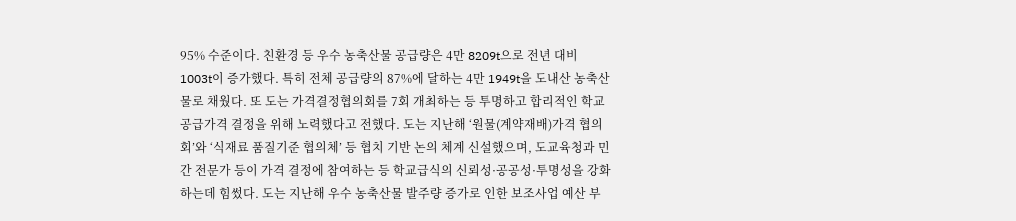95% 수준이다. 친환경 등 우수 농축산물 공급량은 4만 8209t으로 전년 대비 1003t이 증가했다. 특히 전체 공급량의 87%에 달하는 4만 1949t을 도내산 농축산물로 채웠다. 또 도는 가격결정협의회를 7회 개최하는 등 투명하고 합리적인 학교공급가격 결정을 위해 노력했다고 전했다. 도는 지난해 ‘원물(계약재배)가격 협의회’와 ‘식재료 품질기준 협의체’ 등 협치 기반 논의 체계 신설했으며, 도교육청과 민간 전문가 등이 가격 결정에 참여하는 등 학교급식의 신뢰성·공공성·투명성을 강화하는데 힘썼다. 도는 지난해 우수 농축산물 발주량 증가로 인한 보조사업 예산 부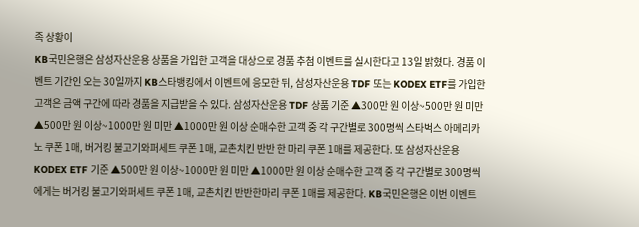족 상황이
KB국민은행은 삼성자산운용 상품을 가입한 고객을 대상으로 경품 추첨 이벤트를 실시한다고 13일 밝혔다. 경품 이벤트 기간인 오는 30일까지 KB스타뱅킹에서 이벤트에 응모한 뒤, 삼성자산운용 TDF 또는 KODEX ETF를 가입한 고객은 금액 구간에 따라 경품을 지급받을 수 있다. 삼성자산운용 TDF 상품 기준 ▲300만 원 이상~500만 원 미만 ▲500만 원 이상~1000만 원 미만 ▲1000만 원 이상 순매수한 고객 중 각 구간별로 300명씩 스타벅스 아메리카노 쿠폰 1매, 버거킹 불고기와퍼세트 쿠폰 1매, 교촌치킨 반반 한 마리 쿠폰 1매를 제공한다. 또 삼성자산운용 KODEX ETF 기준 ▲500만 원 이상~1000만 원 미만 ▲1000만 원 이상 순매수한 고객 중 각 구간별로 300명씩에게는 버거킹 불고기와퍼세트 쿠폰 1매, 교촌치킨 반반한마리 쿠폰 1매를 제공한다. KB국민은행은 이번 이벤트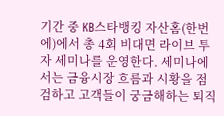기간 중 KB스타뱅킹 자산홈(한번에)에서 총 4회 비대면 라이브 투자 세미나를 운영한다. 세미나에서는 금융시장 흐름과 시황을 점검하고 고객들이 궁금해하는 퇴직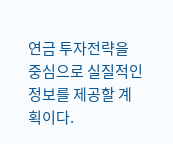연금 투자전략을 중심으로 실질적인 정보를 제공할 계획이다.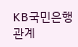KB국민은행 관계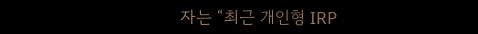자는 “최근 개인형 IRP